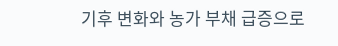기후 변화와 농가 부채 급증으로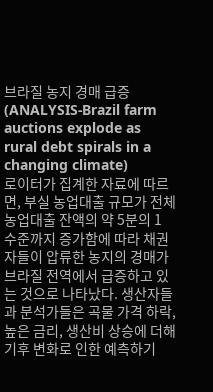브라질 농지 경매 급증
(ANALYSIS-Brazil farm auctions explode as rural debt spirals in a changing climate)
로이터가 집계한 자료에 따르면, 부실 농업대출 규모가 전체 농업대출 잔액의 약 5분의 1 수준까지 증가함에 따라 채권자들이 압류한 농지의 경매가 브라질 전역에서 급증하고 있는 것으로 나타났다. 생산자들과 분석가들은 곡물 가격 하락, 높은 금리, 생산비 상승에 더해 기후 변화로 인한 예측하기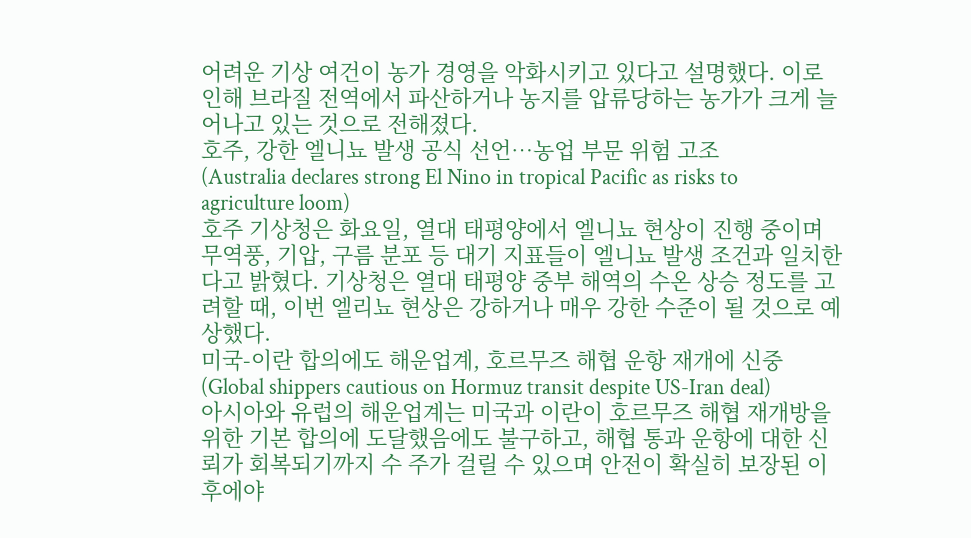어려운 기상 여건이 농가 경영을 악화시키고 있다고 설명했다. 이로 인해 브라질 전역에서 파산하거나 농지를 압류당하는 농가가 크게 늘어나고 있는 것으로 전해졌다.
호주, 강한 엘니뇨 발생 공식 선언…농업 부문 위험 고조
(Australia declares strong El Nino in tropical Pacific as risks to agriculture loom)
호주 기상청은 화요일, 열대 태평양에서 엘니뇨 현상이 진행 중이며 무역풍, 기압, 구름 분포 등 대기 지표들이 엘니뇨 발생 조건과 일치한다고 밝혔다. 기상청은 열대 태평양 중부 해역의 수온 상승 정도를 고려할 때, 이번 엘리뇨 현상은 강하거나 매우 강한 수준이 될 것으로 예상했다.
미국-이란 합의에도 해운업계, 호르무즈 해협 운항 재개에 신중
(Global shippers cautious on Hormuz transit despite US-Iran deal)
아시아와 유럽의 해운업계는 미국과 이란이 호르무즈 해협 재개방을 위한 기본 합의에 도달했음에도 불구하고, 해협 통과 운항에 대한 신뢰가 회복되기까지 수 주가 걸릴 수 있으며 안전이 확실히 보장된 이후에야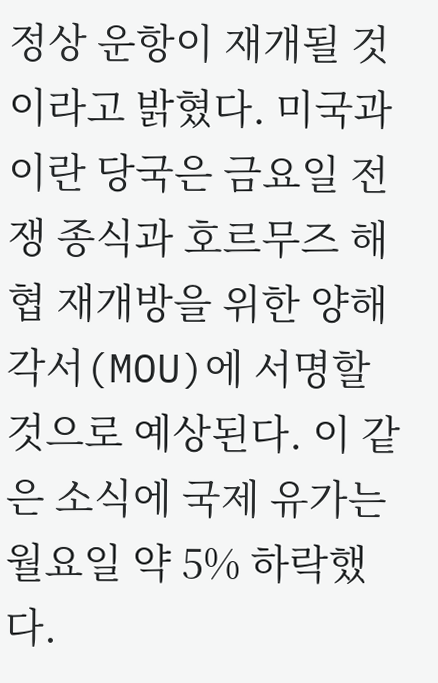정상 운항이 재개될 것이라고 밝혔다. 미국과 이란 당국은 금요일 전쟁 종식과 호르무즈 해협 재개방을 위한 양해각서(MOU)에 서명할 것으로 예상된다. 이 같은 소식에 국제 유가는 월요일 약 5% 하락했다.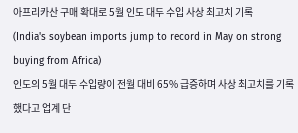아프리카산 구매 확대로 5월 인도 대두 수입 사상 최고치 기록
(India's soybean imports jump to record in May on strong buying from Africa)
인도의 5월 대두 수입량이 전월 대비 65% 급증하며 사상 최고치를 기록했다고 업계 단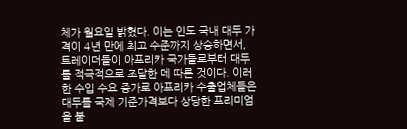체가 월요일 밝혔다. 이는 인도 국내 대두 가격이 4년 만에 최고 수준까지 상승하면서, 트레이더들이 아프리카 국가들로부터 대두를 적극적으로 조달한 데 따른 것이다. 이러한 수입 수요 증가로 아프리카 수출업체들은 대두를 국제 기준가격보다 상당한 프리미엄을 붙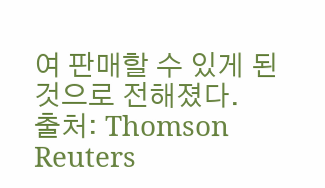여 판매할 수 있게 된 것으로 전해졌다.
출처: Thomson Reuters